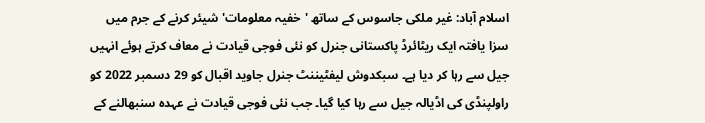اسلام آباد: غیر ملکی جاسوس کے ساتھ 'خفیہ معلومات' شیئر کرنے کے جرم میں سزا یافتہ ایک ریٹائرڈ پاکستانی جنرل کو نئی فوجی قیادت نے معاف کرتے ہوئے انہیں جیل سے رہا کر دیا ہے۔ سبکدوش لیفٹیننٹ جنرل جاوید اقبال کو 29 دسمبر 2022 کو راولپنڈی کی اڈیالہ جیل سے رہا کیا گیا۔ جب نئی فوجی قیادت نے عہدہ سنبھالنے کے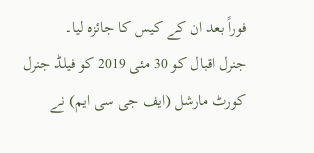فوراً بعد ان کے کیس کا جائزہ لیا۔
جنرل اقبال کو 30 مئی 2019 کو فیلڈ جنرل کورٹ مارشل (ایف جی سی ایم) نے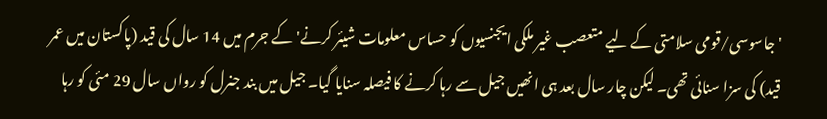'جاسوسی/قومی سلامتی کے لیے متعصب غیر ملکی ایجنسیوں کو حساس معلومات شیئر کرنے' کے جرم میں 14 سال کی قید (پاکستان میں عمر قید) کی سزا سنائی تھی۔ لیکن چار سال بعد ہی انھیں جیل سے رہا کرنے کا فیصلہ سنایا گیا۔ جیل میں بند جنرل کو رواں سال 29 مئی کو رہا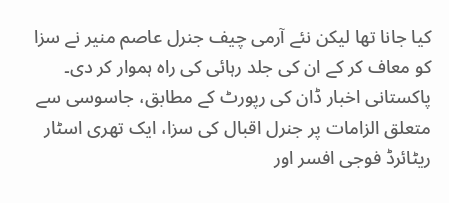کیا جانا تھا لیکن نئے آرمی چیف جنرل عاصم منیر نے سزا کو معاف کر کے ان کی جلد رہائی کی راہ ہموار کر دی۔
پاکستانی اخبار ڈان کی رپورٹ کے مطابق، جاسوسی سے متعلق الزامات پر جنرل اقبال کی سزا، ایک تھری اسٹار ریٹائرڈ فوجی افسر اور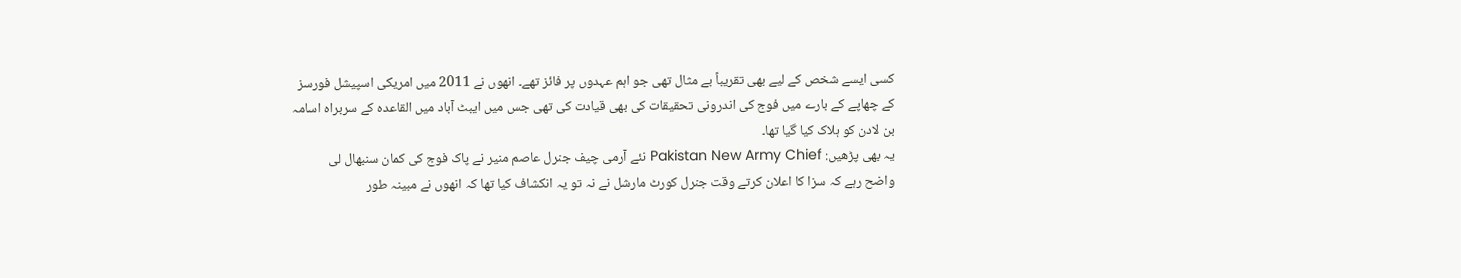کسی ایسے شخص کے لیے بھی تقریباً بے مثال تھی جو اہم عہدوں پر فائز تھے۔ انھوں نے 2011 میں امریکی اسپیشل فورسز کے چھاپے کے بارے میں فوج کی اندرونی تحقیقات کی بھی قیادت کی تھی جس میں ایبٹ آباد میں القاعدہ کے سربراہ اسامہ بن لادن کو ہلاک کیا گیا تھا۔
یہ بھی پڑھیں: Pakistan New Army Chief نئے آرمی چیف جنرل عاصم منیر نے پاک فوج کی کمان سنبھال لی
واضح رہے کہ سزا کا اعلان کرتے وقت جنرل کورٹ مارشل نے نہ تو یہ انکشاف کیا تھا کہ انھوں نے مبینہ طور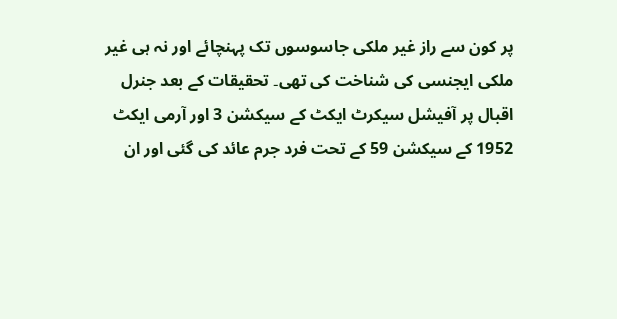پر کون سے راز غیر ملکی جاسوسوں تک پہنچائے اور نہ ہی غیر ملکی ایجنسی کی شناخت کی تھی۔ تحقیقات کے بعد جنرل اقبال پر آفیشل سیکرٹ ایکٹ کے سیکشن 3 اور آرمی ایکٹ 1952 کے سیکشن 59 کے تحت فرد جرم عائد کی گئی اور ان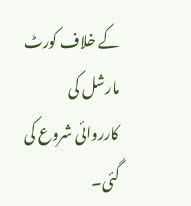کے خلاف کورٹ مارشل کی کارروائی شروع کی گئی۔